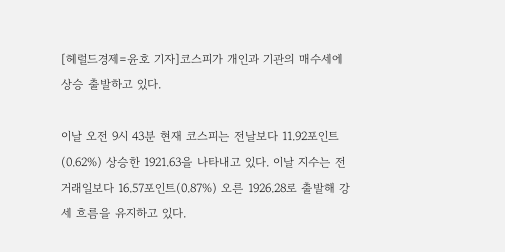[헤럴드경제=윤호 기자]코스피가 개인과 기관의 매수세에 상승 출발하고 있다.

이날 오전 9시 43분 현재 코스피는 전날보다 11.92포인트(0.62%) 상승한 1921.63을 나타내고 있다. 이날 지수는 전 거래일보다 16.57포인트(0.87%) 오른 1926.28로 출발해 강세 흐름을 유지하고 있다.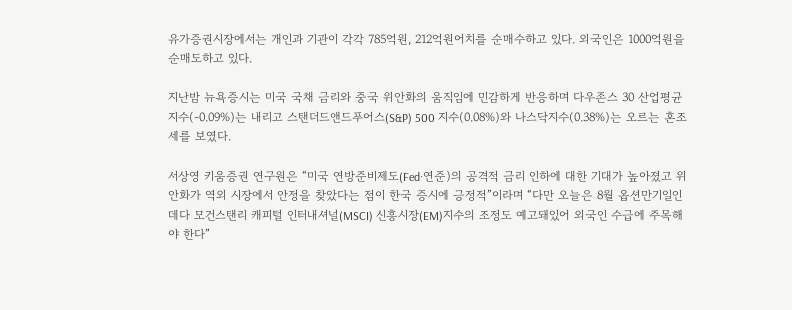유가증권시장에서는 개인과 기관이 각각 785억원, 212억원어치를 순매수하고 있다. 외국인은 1000억원을 순매도하고 있다.

지난밤 뉴욕증시는 미국 국채 금리와 중국 위안화의 움직임에 민감하게 반응하며 다우존스 30 산업평균지수(-0.09%)는 내리고 스탠더드앤드푸어스(S&P) 500 지수(0.08%)와 나스닥지수(0.38%)는 오르는 혼조세를 보였다.

서상영 키움증권 연구원은 “미국 연방준비제도(Fed·연준)의 공격적 금리 인하에 대한 기대가 높아졌고 위안화가 역외 시장에서 안정을 찾았다는 점이 한국 증시에 긍정적”이라며 “다만 오늘은 8월 옵션만기일인 데다 모건스탠리 캐피털 인터내셔널(MSCI) 신흥시장(EM)지수의 조정도 예고돼있어 외국인 수급에 주목해야 한다”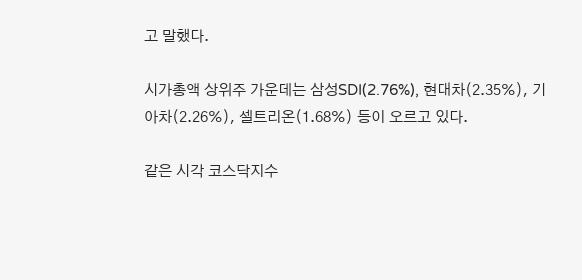고 말했다.

시가총액 상위주 가운데는 삼성SDI(2.76%), 현대차(2.35%), 기아차(2.26%), 셀트리온(1.68%) 등이 오르고 있다.

같은 시각 코스닥지수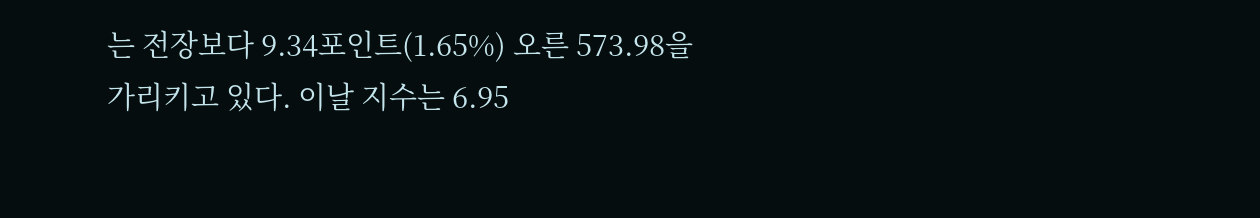는 전장보다 9.34포인트(1.65%) 오른 573.98을 가리키고 있다. 이날 지수는 6.95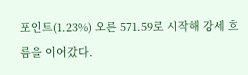포인트(1.23%) 오른 571.59로 시작해 강세 흐름을 이어갔다.